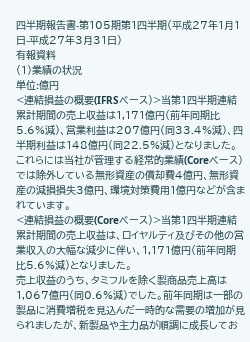四半期報告書-第105期第1四半期(平成27年1月1日-平成27年3月31日)
有報資料
(1)業績の状況
単位:億円
<連結損益の概要(IFRSベース)>当第1四半期連結累計期間の売上収益は1,171億円(前年同期比5.6%減)、営業利益は207億円(同33.4%減)、四半期利益は148億円(同22.5%減)となりました。これらには当社が管理する経常的業績(Coreベース)では除外している無形資産の償却費4億円、無形資産の減損損失3億円、環境対策費用1億円などが含まれています。
<連結損益の概要(Coreベース)>当第1四半期連結累計期間の売上収益は、ロイヤルティ及びその他の営業収入の大幅な減少に伴い、1,171億円(前年同期比5.6%減)となりました。
売上収益のうち、タミフルを除く製商品売上高は1,067億円(同0.6%減)でした。前年同期は一部の製品に消費増税を見込んだ一時的な需要の増加が見られましたが、新製品や主力品が順調に成長してお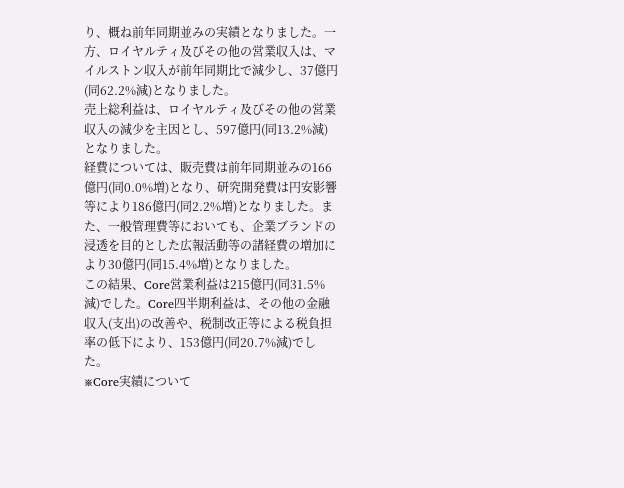り、概ね前年同期並みの実績となりました。一方、ロイヤルティ及びその他の営業収入は、マイルストン収入が前年同期比で減少し、37億円(同62.2%減)となりました。
売上総利益は、ロイヤルティ及びその他の営業収入の減少を主因とし、597億円(同13.2%減)となりました。
経費については、販売費は前年同期並みの166億円(同0.0%増)となり、研究開発費は円安影響等により186億円(同2.2%増)となりました。また、一般管理費等においても、企業ブランドの浸透を目的とした広報活動等の諸経費の増加により30億円(同15.4%増)となりました。
この結果、Core営業利益は215億円(同31.5%減)でした。Core四半期利益は、その他の金融収入(支出)の改善や、税制改正等による税負担率の低下により、153億円(同20.7%減)でした。
※Core実績について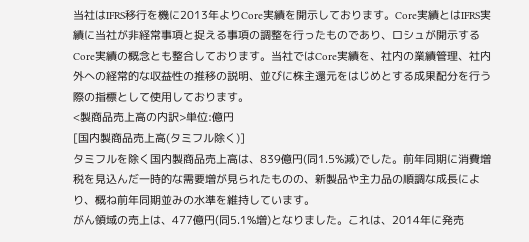当社はIFRS移行を機に2013年よりCore実績を開示しております。Core実績とはIFRS実績に当社が非経常事項と捉える事項の調整を行ったものであり、ロシュが開示するCore実績の概念とも整合しております。当社ではCore実績を、社内の業績管理、社内外への経常的な収益性の推移の説明、並びに株主還元をはじめとする成果配分を行う際の指標として使用しております。
<製商品売上高の内訳>単位:億円
[国内製商品売上高(タミフル除く)]
タミフルを除く国内製商品売上高は、839億円(同1.5%減)でした。前年同期に消費増税を見込んだ一時的な需要増が見られたものの、新製品や主力品の順調な成長により、概ね前年同期並みの水準を維持しています。
がん領域の売上は、477億円(同5.1%増)となりました。これは、2014年に発売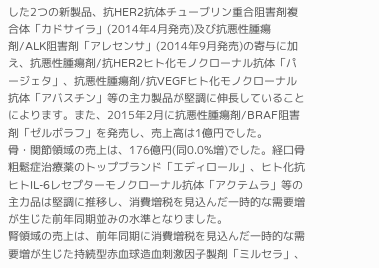した2つの新製品、抗HER2抗体チューブリン重合阻害剤複合体「カドサイラ」(2014年4月発売)及び抗悪性腫瘍剤/ALK阻害剤「アレセンサ」(2014年9月発売)の寄与に加え、抗悪性腫瘍剤/抗HER2ヒト化モノクローナル抗体「パージェタ」、抗悪性腫瘍剤/抗VEGFヒト化モノクローナル抗体「アバスチン」等の主力製品が堅調に伸長していることによります。また、2015年2月に抗悪性腫瘍剤/BRAF阻害剤「ゼルボラフ」を発売し、売上高は1億円でした。
骨・関節領域の売上は、176億円(同0.0%増)でした。経口骨粗鬆症治療薬のトップブランド「エディロール」、ヒト化抗ヒトIL-6レセプターモノクローナル抗体「アクテムラ」等の主力品は堅調に推移し、消費増税を見込んだ一時的な需要増が生じた前年同期並みの水準となりました。
腎領域の売上は、前年同期に消費増税を見込んだ一時的な需要増が生じた持続型赤血球造血刺激因子製剤「ミルセラ」、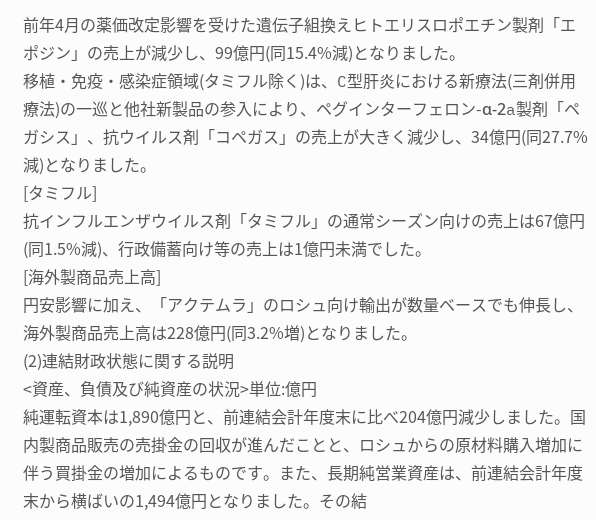前年4月の薬価改定影響を受けた遺伝子組換えヒトエリスロポエチン製剤「エポジン」の売上が減少し、99億円(同15.4%減)となりました。
移植・免疫・感染症領域(タミフル除く)は、C型肝炎における新療法(三剤併用療法)の一巡と他社新製品の参入により、ペグインターフェロン-α-2a製剤「ペガシス」、抗ウイルス剤「コペガス」の売上が大きく減少し、34億円(同27.7%減)となりました。
[タミフル]
抗インフルエンザウイルス剤「タミフル」の通常シーズン向けの売上は67億円(同1.5%減)、行政備蓄向け等の売上は1億円未満でした。
[海外製商品売上高]
円安影響に加え、「アクテムラ」のロシュ向け輸出が数量ベースでも伸長し、海外製商品売上高は228億円(同3.2%増)となりました。
(2)連結財政状態に関する説明
<資産、負債及び純資産の状況>単位:億円
純運転資本は1,890億円と、前連結会計年度末に比べ204億円減少しました。国内製商品販売の売掛金の回収が進んだことと、ロシュからの原材料購入増加に伴う買掛金の増加によるものです。また、長期純営業資産は、前連結会計年度末から横ばいの1,494億円となりました。その結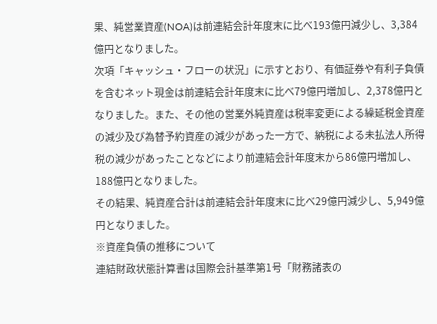果、純営業資産(NOA)は前連結会計年度末に比べ193億円減少し、3,384億円となりました。
次項「キャッシュ・フローの状況」に示すとおり、有価証券や有利子負債を含むネット現金は前連結会計年度末に比べ79億円増加し、2,378億円となりました。また、その他の営業外純資産は税率変更による繰延税金資産の減少及び為替予約資産の減少があった一方で、納税による未払法人所得税の減少があったことなどにより前連結会計年度末から86億円増加し、188億円となりました。
その結果、純資産合計は前連結会計年度末に比べ29億円減少し、5,949億円となりました。
※資産負債の推移について
連結財政状態計算書は国際会計基準第1号「財務諸表の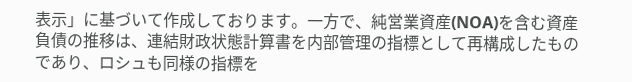表示」に基づいて作成しております。一方で、純営業資産(NOA)を含む資産負債の推移は、連結財政状態計算書を内部管理の指標として再構成したものであり、ロシュも同様の指標を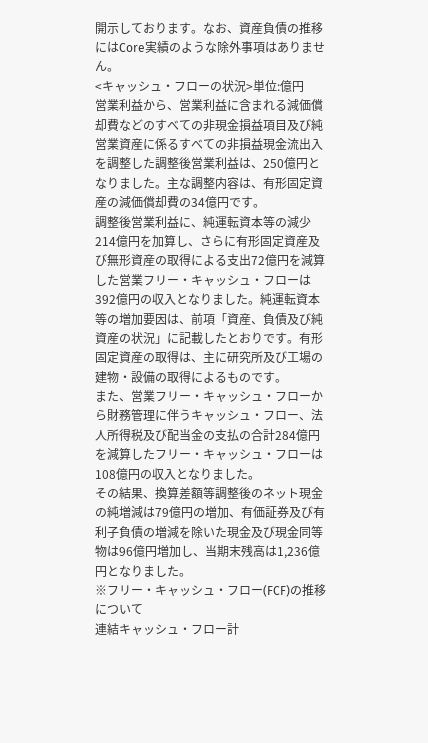開示しております。なお、資産負債の推移にはCore実績のような除外事項はありません。
<キャッシュ・フローの状況>単位:億円
営業利益から、営業利益に含まれる減価償却費などのすべての非現金損益項目及び純営業資産に係るすべての非損益現金流出入を調整した調整後営業利益は、250億円となりました。主な調整内容は、有形固定資産の減価償却費の34億円です。
調整後営業利益に、純運転資本等の減少214億円を加算し、さらに有形固定資産及び無形資産の取得による支出72億円を減算した営業フリー・キャッシュ・フローは392億円の収入となりました。純運転資本等の増加要因は、前項「資産、負債及び純資産の状況」に記載したとおりです。有形固定資産の取得は、主に研究所及び工場の建物・設備の取得によるものです。
また、営業フリー・キャッシュ・フローから財務管理に伴うキャッシュ・フロー、法人所得税及び配当金の支払の合計284億円を減算したフリー・キャッシュ・フローは108億円の収入となりました。
その結果、換算差額等調整後のネット現金の純増減は79億円の増加、有価証券及び有利子負債の増減を除いた現金及び現金同等物は96億円増加し、当期末残高は1,236億円となりました。
※フリー・キャッシュ・フロー(FCF)の推移について
連結キャッシュ・フロー計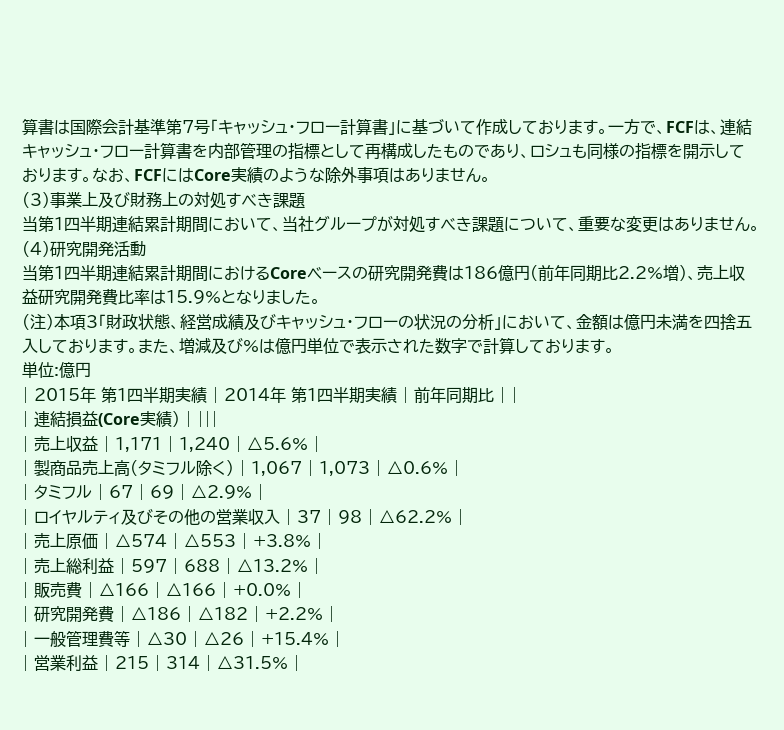算書は国際会計基準第7号「キャッシュ・フロー計算書」に基づいて作成しております。一方で、FCFは、連結キャッシュ・フロー計算書を内部管理の指標として再構成したものであり、ロシュも同様の指標を開示しております。なお、FCFにはCore実績のような除外事項はありません。
(3)事業上及び財務上の対処すべき課題
当第1四半期連結累計期間において、当社グループが対処すべき課題について、重要な変更はありません。
(4)研究開発活動
当第1四半期連結累計期間におけるCoreベースの研究開発費は186億円(前年同期比2.2%増)、売上収益研究開発費比率は15.9%となりました。
(注)本項3「財政状態、経営成績及びキャッシュ・フローの状況の分析」において、金額は億円未満を四捨五入しております。また、増減及び%は億円単位で表示された数字で計算しております。
単位:億円
| 2015年 第1四半期実績 | 2014年 第1四半期実績 | 前年同期比 | |
| 連結損益(Core実績) | |||
| 売上収益 | 1,171 | 1,240 | △5.6% |
| 製商品売上高(タミフル除く) | 1,067 | 1,073 | △0.6% |
| タミフル | 67 | 69 | △2.9% |
| ロイヤルティ及びその他の営業収入 | 37 | 98 | △62.2% |
| 売上原価 | △574 | △553 | +3.8% |
| 売上総利益 | 597 | 688 | △13.2% |
| 販売費 | △166 | △166 | +0.0% |
| 研究開発費 | △186 | △182 | +2.2% |
| 一般管理費等 | △30 | △26 | +15.4% |
| 営業利益 | 215 | 314 | △31.5% |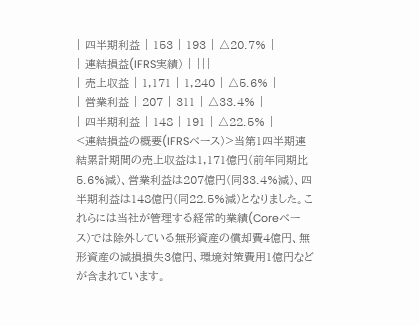| 四半期利益 | 153 | 193 | △20.7% |
| 連結損益(IFRS実績) | |||
| 売上収益 | 1,171 | 1,240 | △5.6% |
| 営業利益 | 207 | 311 | △33.4% |
| 四半期利益 | 148 | 191 | △22.5% |
<連結損益の概要(IFRSベース)>当第1四半期連結累計期間の売上収益は1,171億円(前年同期比5.6%減)、営業利益は207億円(同33.4%減)、四半期利益は148億円(同22.5%減)となりました。これらには当社が管理する経常的業績(Coreベース)では除外している無形資産の償却費4億円、無形資産の減損損失3億円、環境対策費用1億円などが含まれています。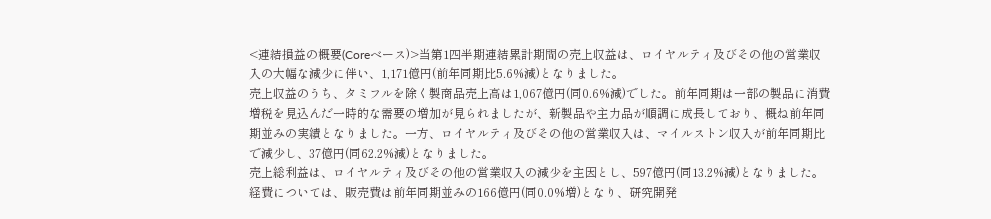<連結損益の概要(Coreベース)>当第1四半期連結累計期間の売上収益は、ロイヤルティ及びその他の営業収入の大幅な減少に伴い、1,171億円(前年同期比5.6%減)となりました。
売上収益のうち、タミフルを除く製商品売上高は1,067億円(同0.6%減)でした。前年同期は一部の製品に消費増税を見込んだ一時的な需要の増加が見られましたが、新製品や主力品が順調に成長しており、概ね前年同期並みの実績となりました。一方、ロイヤルティ及びその他の営業収入は、マイルストン収入が前年同期比で減少し、37億円(同62.2%減)となりました。
売上総利益は、ロイヤルティ及びその他の営業収入の減少を主因とし、597億円(同13.2%減)となりました。
経費については、販売費は前年同期並みの166億円(同0.0%増)となり、研究開発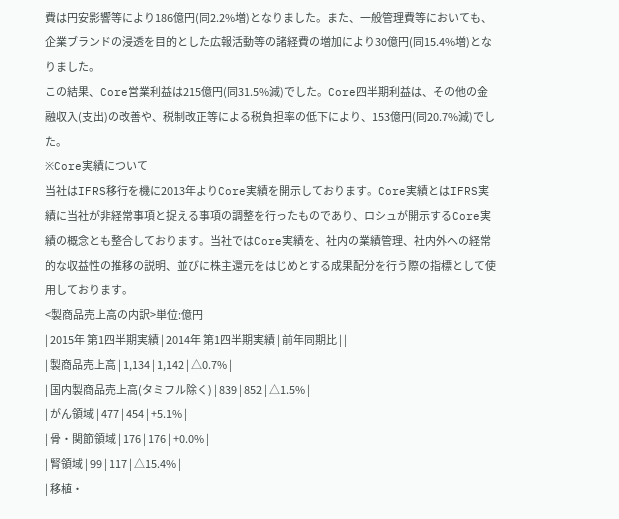費は円安影響等により186億円(同2.2%増)となりました。また、一般管理費等においても、企業ブランドの浸透を目的とした広報活動等の諸経費の増加により30億円(同15.4%増)となりました。
この結果、Core営業利益は215億円(同31.5%減)でした。Core四半期利益は、その他の金融収入(支出)の改善や、税制改正等による税負担率の低下により、153億円(同20.7%減)でした。
※Core実績について
当社はIFRS移行を機に2013年よりCore実績を開示しております。Core実績とはIFRS実績に当社が非経常事項と捉える事項の調整を行ったものであり、ロシュが開示するCore実績の概念とも整合しております。当社ではCore実績を、社内の業績管理、社内外への経常的な収益性の推移の説明、並びに株主還元をはじめとする成果配分を行う際の指標として使用しております。
<製商品売上高の内訳>単位:億円
| 2015年 第1四半期実績 | 2014年 第1四半期実績 | 前年同期比 | |
| 製商品売上高 | 1,134 | 1,142 | △0.7% |
| 国内製商品売上高(タミフル除く) | 839 | 852 | △1.5% |
| がん領域 | 477 | 454 | +5.1% |
| 骨・関節領域 | 176 | 176 | +0.0% |
| 腎領域 | 99 | 117 | △15.4% |
| 移植・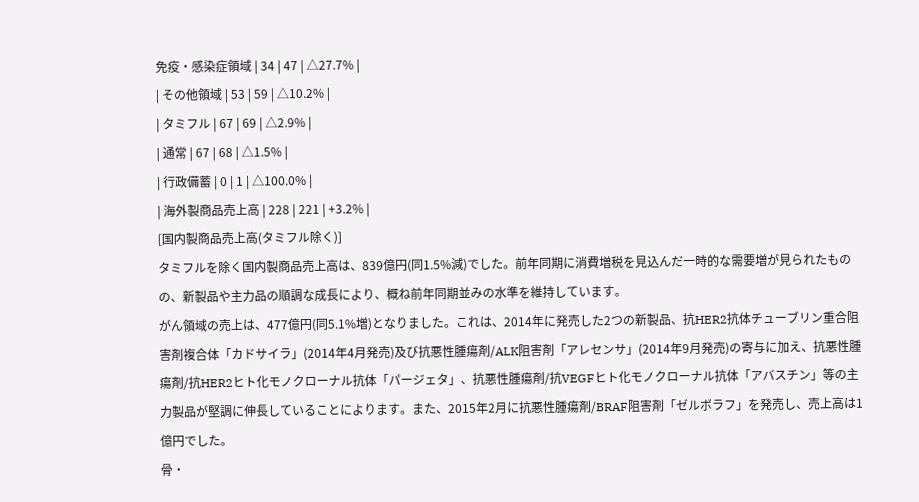免疫・感染症領域 | 34 | 47 | △27.7% |
| その他領域 | 53 | 59 | △10.2% |
| タミフル | 67 | 69 | △2.9% |
| 通常 | 67 | 68 | △1.5% |
| 行政備蓄 | 0 | 1 | △100.0% |
| 海外製商品売上高 | 228 | 221 | +3.2% |
[国内製商品売上高(タミフル除く)]
タミフルを除く国内製商品売上高は、839億円(同1.5%減)でした。前年同期に消費増税を見込んだ一時的な需要増が見られたものの、新製品や主力品の順調な成長により、概ね前年同期並みの水準を維持しています。
がん領域の売上は、477億円(同5.1%増)となりました。これは、2014年に発売した2つの新製品、抗HER2抗体チューブリン重合阻害剤複合体「カドサイラ」(2014年4月発売)及び抗悪性腫瘍剤/ALK阻害剤「アレセンサ」(2014年9月発売)の寄与に加え、抗悪性腫瘍剤/抗HER2ヒト化モノクローナル抗体「パージェタ」、抗悪性腫瘍剤/抗VEGFヒト化モノクローナル抗体「アバスチン」等の主力製品が堅調に伸長していることによります。また、2015年2月に抗悪性腫瘍剤/BRAF阻害剤「ゼルボラフ」を発売し、売上高は1億円でした。
骨・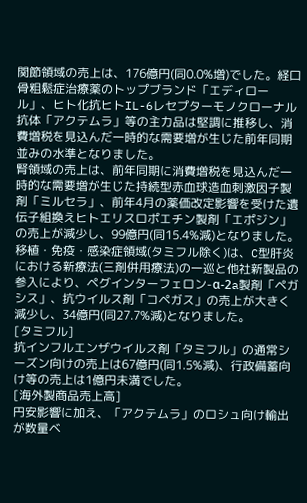関節領域の売上は、176億円(同0.0%増)でした。経口骨粗鬆症治療薬のトップブランド「エディロール」、ヒト化抗ヒトIL-6レセプターモノクローナル抗体「アクテムラ」等の主力品は堅調に推移し、消費増税を見込んだ一時的な需要増が生じた前年同期並みの水準となりました。
腎領域の売上は、前年同期に消費増税を見込んだ一時的な需要増が生じた持続型赤血球造血刺激因子製剤「ミルセラ」、前年4月の薬価改定影響を受けた遺伝子組換えヒトエリスロポエチン製剤「エポジン」の売上が減少し、99億円(同15.4%減)となりました。
移植・免疫・感染症領域(タミフル除く)は、C型肝炎における新療法(三剤併用療法)の一巡と他社新製品の参入により、ペグインターフェロン-α-2a製剤「ペガシス」、抗ウイルス剤「コペガス」の売上が大きく減少し、34億円(同27.7%減)となりました。
[タミフル]
抗インフルエンザウイルス剤「タミフル」の通常シーズン向けの売上は67億円(同1.5%減)、行政備蓄向け等の売上は1億円未満でした。
[海外製商品売上高]
円安影響に加え、「アクテムラ」のロシュ向け輸出が数量ベ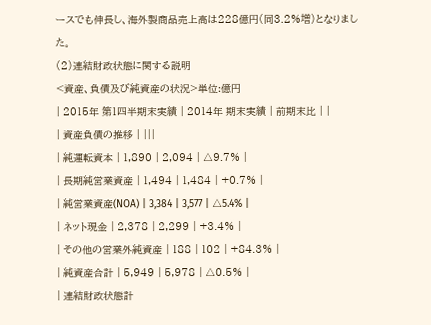ースでも伸長し、海外製商品売上高は228億円(同3.2%増)となりました。
(2)連結財政状態に関する説明
<資産、負債及び純資産の状況>単位:億円
| 2015年 第1四半期末実績 | 2014年 期末実績 | 前期末比 | |
| 資産負債の推移 | |||
| 純運転資本 | 1,890 | 2,094 | △9.7% |
| 長期純営業資産 | 1,494 | 1,484 | +0.7% |
| 純営業資産(NOA) | 3,384 | 3,577 | △5.4% |
| ネット現金 | 2,378 | 2,299 | +3.4% |
| その他の営業外純資産 | 188 | 102 | +84.3% |
| 純資産合計 | 5,949 | 5,978 | △0.5% |
| 連結財政状態計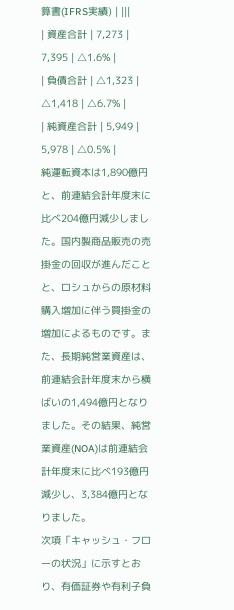算書(IFRS実績) | |||
| 資産合計 | 7,273 | 7,395 | △1.6% |
| 負債合計 | △1,323 | △1,418 | △6.7% |
| 純資産合計 | 5,949 | 5,978 | △0.5% |
純運転資本は1,890億円と、前連結会計年度末に比べ204億円減少しました。国内製商品販売の売掛金の回収が進んだことと、ロシュからの原材料購入増加に伴う買掛金の増加によるものです。また、長期純営業資産は、前連結会計年度末から横ばいの1,494億円となりました。その結果、純営業資産(NOA)は前連結会計年度末に比べ193億円減少し、3,384億円となりました。
次項「キャッシュ・フローの状況」に示すとおり、有価証券や有利子負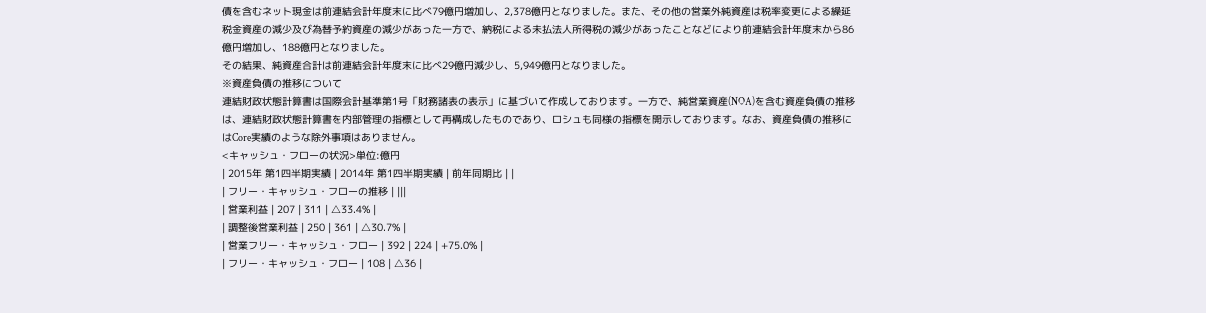債を含むネット現金は前連結会計年度末に比べ79億円増加し、2,378億円となりました。また、その他の営業外純資産は税率変更による繰延税金資産の減少及び為替予約資産の減少があった一方で、納税による未払法人所得税の減少があったことなどにより前連結会計年度末から86億円増加し、188億円となりました。
その結果、純資産合計は前連結会計年度末に比べ29億円減少し、5,949億円となりました。
※資産負債の推移について
連結財政状態計算書は国際会計基準第1号「財務諸表の表示」に基づいて作成しております。一方で、純営業資産(NOA)を含む資産負債の推移は、連結財政状態計算書を内部管理の指標として再構成したものであり、ロシュも同様の指標を開示しております。なお、資産負債の推移にはCore実績のような除外事項はありません。
<キャッシュ・フローの状況>単位:億円
| 2015年 第1四半期実績 | 2014年 第1四半期実績 | 前年同期比 | |
| フリー・キャッシュ・フローの推移 | |||
| 営業利益 | 207 | 311 | △33.4% |
| 調整後営業利益 | 250 | 361 | △30.7% |
| 営業フリー・キャッシュ・フロー | 392 | 224 | +75.0% |
| フリー・キャッシュ・フロー | 108 | △36 |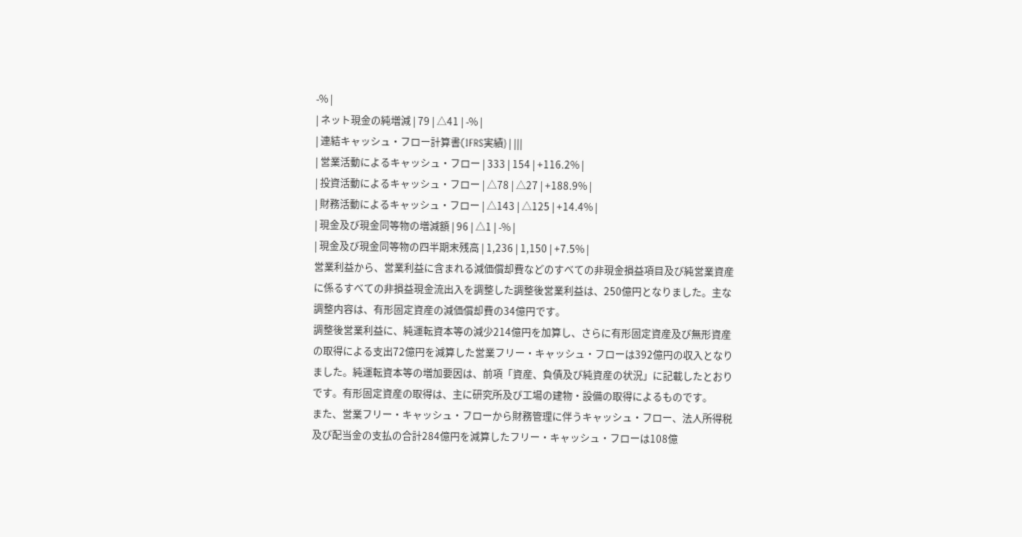-% |
| ネット現金の純増減 | 79 | △41 | -% |
| 連結キャッシュ・フロー計算書(IFRS実績) | |||
| 営業活動によるキャッシュ・フロー | 333 | 154 | +116.2% |
| 投資活動によるキャッシュ・フロー | △78 | △27 | +188.9% |
| 財務活動によるキャッシュ・フロー | △143 | △125 | +14.4% |
| 現金及び現金同等物の増減額 | 96 | △1 | -% |
| 現金及び現金同等物の四半期末残高 | 1,236 | 1,150 | +7.5% |
営業利益から、営業利益に含まれる減価償却費などのすべての非現金損益項目及び純営業資産に係るすべての非損益現金流出入を調整した調整後営業利益は、250億円となりました。主な調整内容は、有形固定資産の減価償却費の34億円です。
調整後営業利益に、純運転資本等の減少214億円を加算し、さらに有形固定資産及び無形資産の取得による支出72億円を減算した営業フリー・キャッシュ・フローは392億円の収入となりました。純運転資本等の増加要因は、前項「資産、負債及び純資産の状況」に記載したとおりです。有形固定資産の取得は、主に研究所及び工場の建物・設備の取得によるものです。
また、営業フリー・キャッシュ・フローから財務管理に伴うキャッシュ・フロー、法人所得税及び配当金の支払の合計284億円を減算したフリー・キャッシュ・フローは108億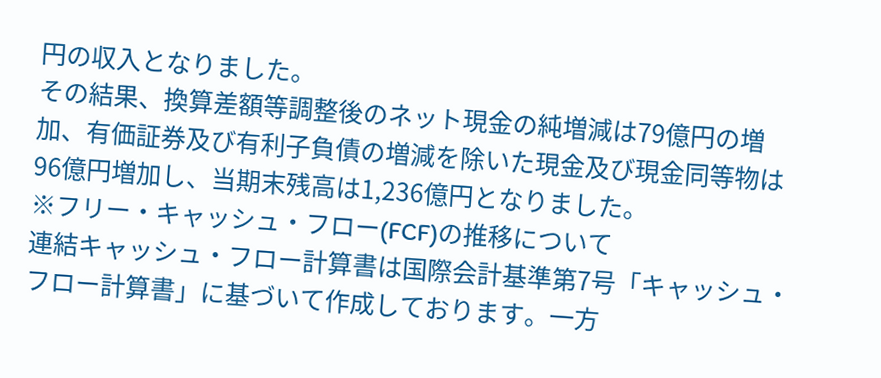円の収入となりました。
その結果、換算差額等調整後のネット現金の純増減は79億円の増加、有価証券及び有利子負債の増減を除いた現金及び現金同等物は96億円増加し、当期末残高は1,236億円となりました。
※フリー・キャッシュ・フロー(FCF)の推移について
連結キャッシュ・フロー計算書は国際会計基準第7号「キャッシュ・フロー計算書」に基づいて作成しております。一方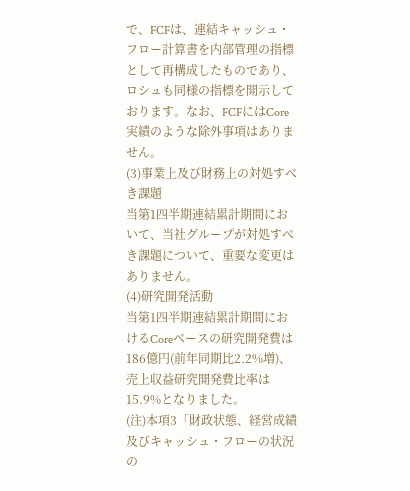で、FCFは、連結キャッシュ・フロー計算書を内部管理の指標として再構成したものであり、ロシュも同様の指標を開示しております。なお、FCFにはCore実績のような除外事項はありません。
(3)事業上及び財務上の対処すべき課題
当第1四半期連結累計期間において、当社グループが対処すべき課題について、重要な変更はありません。
(4)研究開発活動
当第1四半期連結累計期間におけるCoreベースの研究開発費は186億円(前年同期比2.2%増)、売上収益研究開発費比率は15.9%となりました。
(注)本項3「財政状態、経営成績及びキャッシュ・フローの状況の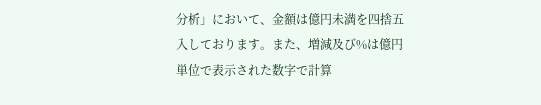分析」において、金額は億円未満を四捨五入しております。また、増減及び%は億円単位で表示された数字で計算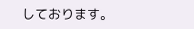しております。